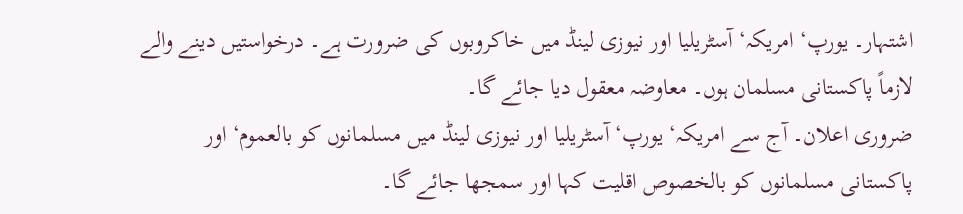اشتہار۔ یورپ‘ امریکہ‘ آسٹریلیا اور نیوزی لینڈ میں خاکروبوں کی ضرورت ہے۔ درخواستیں دینے والے لازماً پاکستانی مسلمان ہوں۔ معاوضہ معقول دیا جائے گا۔
ضروری اعلان۔ آج سے امریکہ‘ یورپ‘ آسٹریلیا اور نیوزی لینڈ میں مسلمانوں کو بالعموم‘ اور پاکستانی مسلمانوں کو بالخصوص اقلیت کہا اور سمجھا جائے گا۔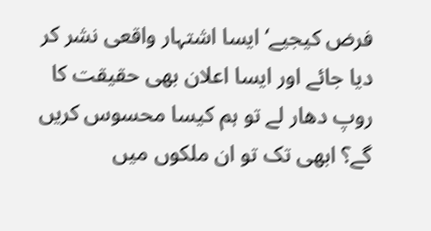فرض کیجیے‘ ایسا اشتہار واقعی نشر کر دیا جائے اور ایسا اعلان بھی حقیقت کا روپ دھار لے تو ہم کیسا محسوس کریں گے؟ ابھی تک تو ان ملکوں میں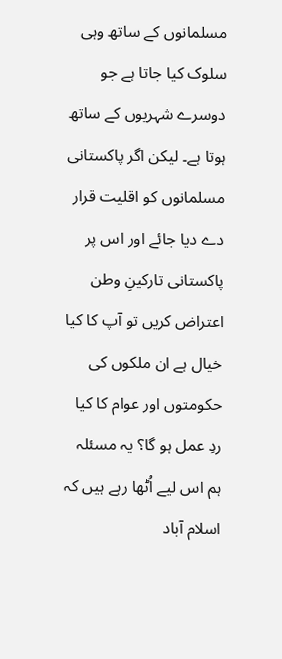مسلمانوں کے ساتھ وہی سلوک کیا جاتا ہے جو دوسرے شہریوں کے ساتھ ہوتا ہے۔ لیکن اگر پاکستانی مسلمانوں کو اقلیت قرار دے دیا جائے اور اس پر پاکستانی تارکینِ وطن اعتراض کریں تو آپ کا کیا خیال ہے ان ملکوں کی حکومتوں اور عوام کا کیا ردِ عمل ہو گا؟ یہ مسئلہ ہم اس لیے اُٹھا رہے ہیں کہ اسلام آباد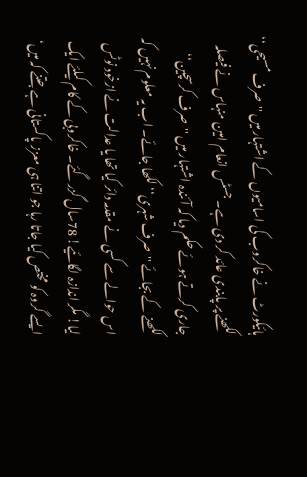ہائیکورٹ نے خاکروب کی اسامیوں کے اشتہار میں ''صرف مسیحی‘‘ لکھنے پر پابندی عائد کر دی ہے۔ جسٹس انعام امین منہاس نے فیصلہ جاری کرتے ہوئے حکم دیا کہ آئندہ اشتہار میں ''صرف کرسچین‘‘ لکھنے کے بجائے ''صرف شہری‘‘ لکھا جائے۔ اب یہ معلوم نہیں کہ اس حوالے سے کسی نے مقدمہ دائر کیا تھا یا عدالت نے ازخود نوٹس لیا! مگر اندازہ لگائیے! 78سال گزر گئے۔ خاکروبی کے کام کیلئے ایک ایسے گروہ کو مختص کیا جاتا رہا جو اتنا ہی معزز پاکستانی ہے جتنے کہ میں‘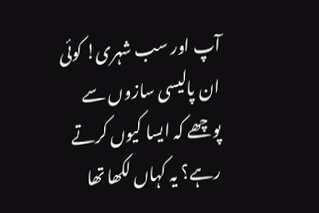آپ اور سب شہری! کوئی ان پالیسی سازوں سے پوچھے کہ ایسا کیوں کرتے رہے؟ یہ کہاں لکھا تھا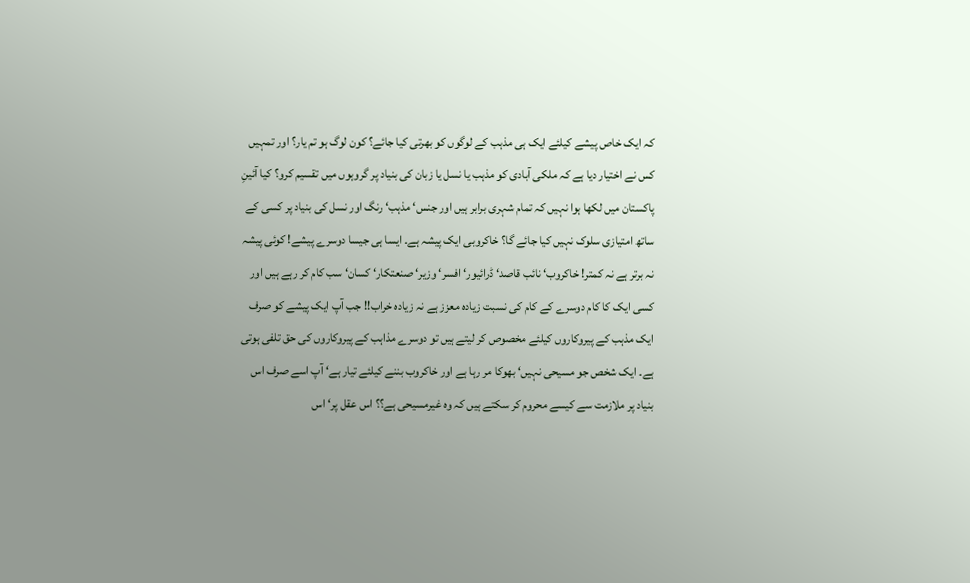کہ ایک خاص پیشے کیلئے ایک ہی مذہب کے لوگوں کو بھرتی کیا جائے؟ کون لوگ ہو تم یار؟ اور تمہیں کس نے اختیار دیا ہے کہ ملکی آبادی کو مذہب یا نسل یا زبان کی بنیاد پر گروہوں میں تقسیم کرو؟ کیا آئینِ پاکستان میں لکھا ہوا نہیں کہ تمام شہری برابر ہیں اور جنس‘ مذہب‘ رنگ اور نسل کی بنیاد پر کسی کے ساتھ امتیازی سلوک نہیں کیا جائے گا؟ خاکروبی ایک پیشہ ہے۔ ایسا ہی جیسا دوسرے پیشے! کوئی پیشہ نہ برتر ہے نہ کمتر! خاکروب‘ نائب قاصد‘ ڈرائیور‘ افسر‘ وزیر‘ صنعتکار‘ کسان‘ سب کام کر رہے ہیں اور کسی ایک کا کام دوسرے کے کام کی نسبت زیادہ معزز ہے نہ زیادہ خراب!! جب آپ ایک پیشے کو صرف ایک مذہب کے پیروکاروں کیلئے مخصوص کر لیتے ہیں تو دوسرے مذاہب کے پیروکاروں کی حق تلفی ہوتی ہے۔ ایک شخص جو مسیحی نہیں‘ بھوکا مر رہا ہے اور خاکروب بننے کیلئے تیار ہے‘ آپ اسے صرف اس بنیاد پر ملازمت سے کیسے محروم کر سکتے ہیں کہ وہ غیرمسیحی ہے؟؟ اس عقل پر‘ اس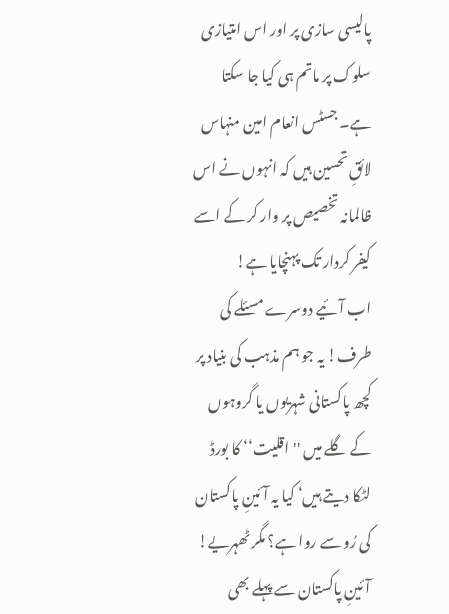پالیسی سازی پر اور اس امتیازی سلوک پر ماتم ہی کیا جا سکتا ہے۔ جسٹس انعام امین منہاس لائقِ تحسین ہیں کہ انہوں نے اس ظالمانہ تخصیص پر وار کر کے اسے کیفر کردار تک پہنچایا ہے!
اب آئیے دوسرے مسئلے کی طرف! یہ جو ہم مذہب کی بنیاد پر کچھ پاکستانی شہریوں یا گروہوں کے گلے میں ''اقلیت‘‘ کا بورڈ لٹکا دیتے ہیں‘ کیا یہ آئینِ پاکستان کی رُو سے روا ہے؟ مگر ٹھہریے! آئینِ پاکستان سے پہلے بھی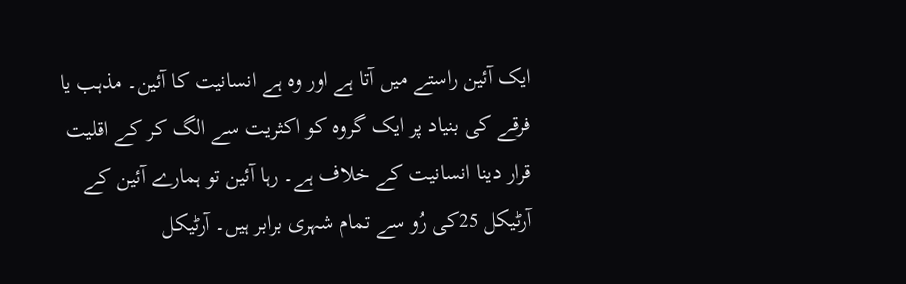ایک آئین راستے میں آتا ہے اور وہ ہے انسانیت کا آئین۔ مذہب یا فرقے کی بنیاد پر ایک گروہ کو اکثریت سے الگ کر کے اقلیت قرار دینا انسانیت کے خلاف ہے۔ رہا آئین تو ہمارے آئین کے آرٹیکل 25کی رُو سے تمام شہری برابر ہیں۔ آرٹیکل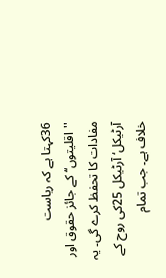36کہتا ہے کہ ریاست ''اقلیتوں‘‘ کے جائز حقوق اور مفادات کا تحفظ کرے گی۔ یہ آرٹیکل‘ آرٹیکل 25کی روح کے خلاف ہے۔ جب تمام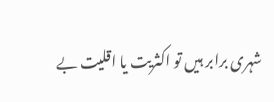شہری برابر ہیں تو اکثریت یا اقلیت بے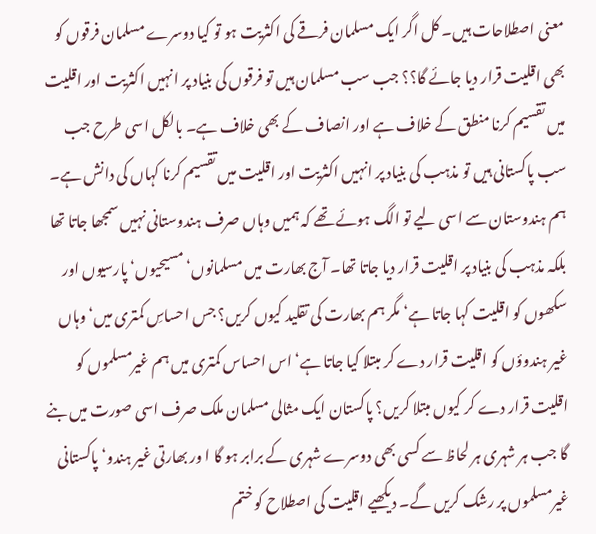معنی اصطلاحات ہیں۔ کل اگر ایک مسلمان فرقے کی اکثریت ہو تو کیا دوسرے مسلمان فرقوں کو بھی اقلیت قرار دیا جائے گا؟؟ جب سب مسلمان ہیں تو فرقوں کی بنیاد پر انہیں اکثریت اور اقلیت میں تقسیم کرنا منطق کے خلاف ہے اور انصاف کے بھی خلاف ہے۔ بالکل اسی طرح جب سب پاکستانی ہیں تو مذہب کی بنیاد پر انہیں اکثریت اور اقلیت میں تقسیم کرنا کہاں کی دانش ہے۔ ہم ہندوستان سے اسی لیے تو الگ ہوئے تھے کہ ہمیں وہاں صرف ہندوستانی نہیں سمجھا جاتا تھا بلکہ مذہب کی بنیاد پر اقلیت قرار دیا جاتا تھا۔ آج بھارت میں مسلمانوں‘ مسیحیوں‘ پارسیوں اور سکھوں کو اقلیت کہا جاتا ہے‘ مگر ہم بھارت کی تقلید کیوں کریں؟ جس احساسِ کمتری میں‘ وہاں غیر ہندوؤں کو اقلیت قرار دے کر مبتلا کیا جاتا ہے‘ اس احساس کمتری میں ہم غیرمسلموں کو اقلیت قرار دے کر کیوں مبتلا کریں؟ پاکستان ایک مثالی مسلمان ملک صرف اسی صورت میں بنے گا جب ہر شہری ہر لحاظ سے کسی بھی دوسرے شہری کے برابر ہو گا ا ور بھارتی غیر ہندو‘ پاکستانی غیرمسلموں پر رشک کریں گے۔ دیکھیے اقلیت کی اصطلاح کو ختم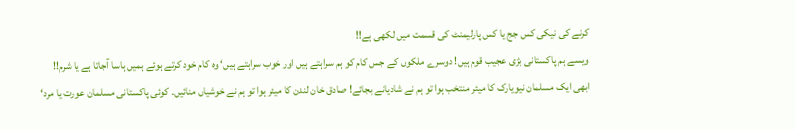کرنے کی نیکی کس جج یا کس پارلیمنٹ کی قسمت میں لکھی ہے!!
ویسے ہم پاکستانی بڑی عجیب قوم ہیں! دوسرے ملکوں کے جس کام کو ہم سراہتے ہیں اور خوب سراہتے ہیں‘ وہ کام خود کرتے ہوئے ہمیں ہاسا آجاتا ہے یا شرم!! ابھی ایک مسلمان نیویارک کا میئر منتخب ہوا تو ہم نے شادیانے بجائے! صادق خان لندن کا میئر ہوا تو ہم نے خوشیاں منائیں۔ کوئی پاکستانی مسلمان عورت یا مرد‘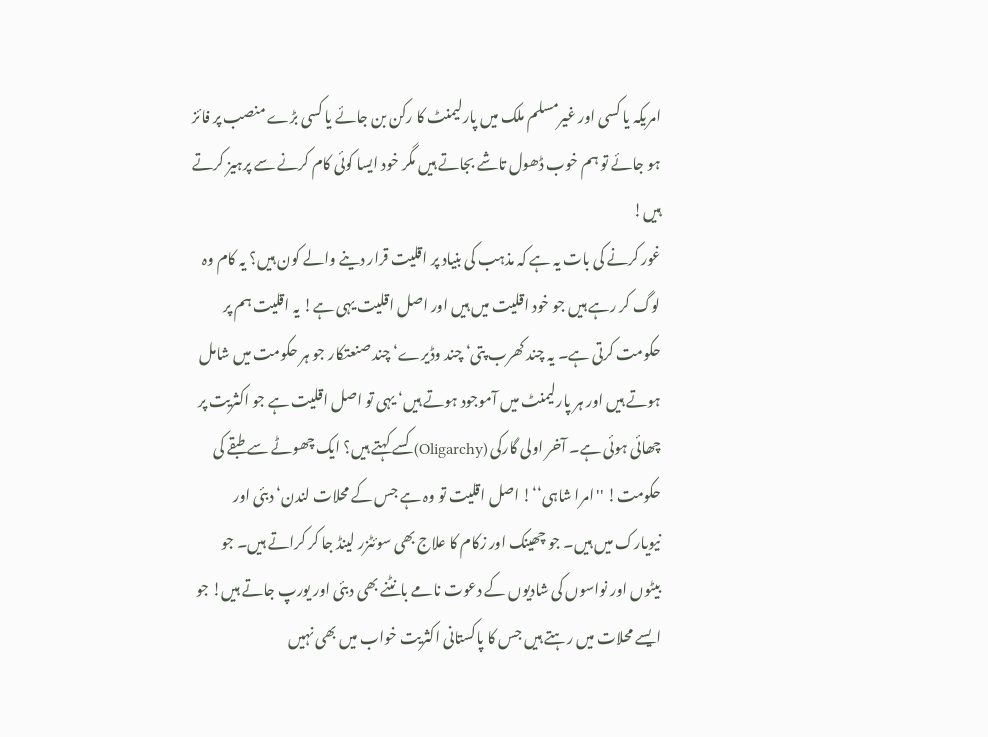امریکہ یا کسی اور غیرمسلم ملک میں پارلیمنٹ کا رکن بن جائے یا کسی بڑے منصب پر فائز ہو جائے تو ہم خوب ڈھول تاشے بجاتے ہیں مگر خود ایسا کوئی کام کرنے سے پرہیز کرتے ہیں!
غور کرنے کی بات یہ ہے کہ مذہب کی بنیاد پر اقلیت قرار دینے والے کون ہیں؟ یہ کام وہ لوگ کر رہے ہیں جو خود اقلیت میں ہیں اور اصل اقلیت یہی ہے! یہ اقلیت ہم پر حکومت کرتی ہے۔ یہ چند کھرب پتی‘ چند وڈیرے‘ چند صنعتکار جو ہر حکومت میں شامل ہوتے ہیں اور ہر پارلیمنٹ میں آموجود ہوتے ہیں‘ یہی تو اصل اقلیت ہے جو اکثریت پر چھائی ہوئی ہے۔ آخر اولی گارکی (Oligarchy) کسے کہتے ہیں؟ ایک چھوٹے سے طبقے کی حکومت! ''امرا شاہی‘‘! اصل اقلیت تو وہ ہے جس کے محلات لندن‘ دبئی اور نیویارک میں ہیں۔ جو چھینک اور زکام کا علاج بھی سوئٹزر لینڈ جا کر کراتے ہیں۔ جو بیٹوں اور نواسوں کی شادیوں کے دعوت نامے بانٹنے بھی دبئی اور یورپ جاتے ہیں! جو ایسے محلات میں رہتے ہیں جس کا پاکستانی اکثریت خواب میں بھی نہیں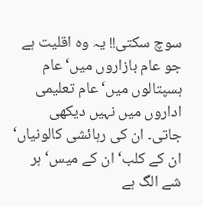سوچ سکتی!! یہ وہ اقلیت ہے جو عام بازاروں میں‘ عام ہسپتالوں میں‘ عام تعلیمی اداروں میں نہیں دیکھی جاتی۔ ان کی رہائشی کالونیاں‘ ان کے کلب‘ ان کے میس‘ ہر شے الگ ہے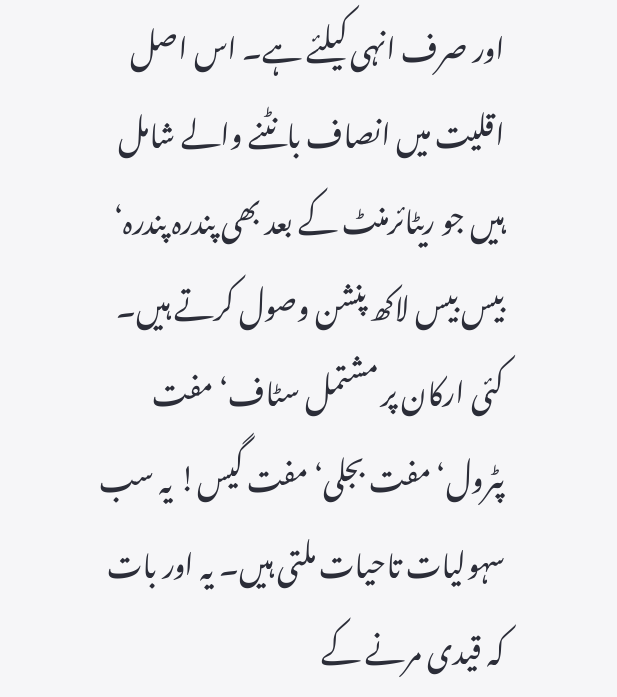اور صرف انہی کیلئے ہے۔ اس اصل اقلیت میں انصاف بانٹنے والے شامل ہیں جو ریٹائرمنٹ کے بعد بھی پندرہ پندرہ‘ بیس بیس لاکھ پنشن وصول کرتے ہیں۔ کئی ارکان پر مشتمل سٹاف‘ مفت پٹرول‘ مفت بجلی‘ مفت گیس! یہ سب سہولیات تاحیات ملتی ہیں۔ یہ اور بات کہ قیدی مرنے کے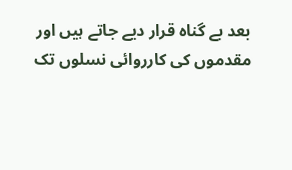بعد بے گناہ قرار دیے جاتے ہیں اور مقدموں کی کارروائی نسلوں تک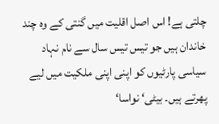چلتی ہے! اس اصل اقلیت میں گنتی کے وہ چند خاندان ہیں جو تیس تیس سال سے نام نہاد سیاسی پارٹیوں کو اپنی اپنی ملکیت میں لیے پھرتے ہیں۔ بیٹی‘ نواسا‘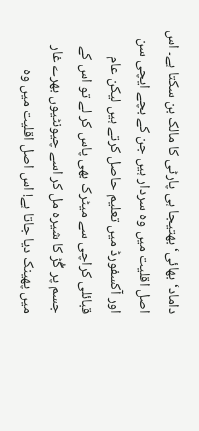داماد‘ بھائی‘ بھتیجا ہی پارٹی کا مالک بن سکتا ہے۔ اس اصل اقلیت میں وہ سردار ہیں جن کے بچے ایچی سن اور آکسفورڈ میں تعلیم حاصل کرتے ہیں لیکن عام قبائلی کراچی سے میٹرک بھی پاس کر لے تو اس کے جسم پر گُڑ کا شیرہ مل کر اسے چیونٹیوں بھرے غار میں پھینک دیا جاتا ہے! اس اصل اقلیت میں وہ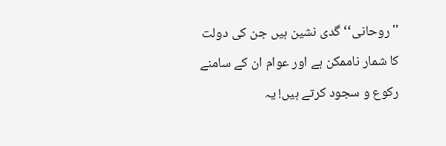''روحانی‘‘ گدی نشین ہیں جن کی دولت کا شمار ناممکن ہے اور عوام ان کے سامنے رکوع و سجود کرتے ہیں! یہ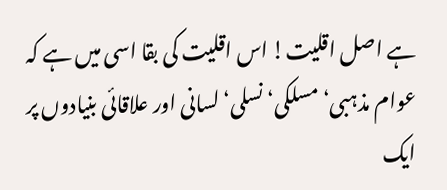ہے اصل اقلیت! اس اقلیت کی بقا اسی میں ہے کہ عوام مذہبی‘ مسلکی‘ نسلی‘ لسانی اور علاقائی بنیادوں پر ایک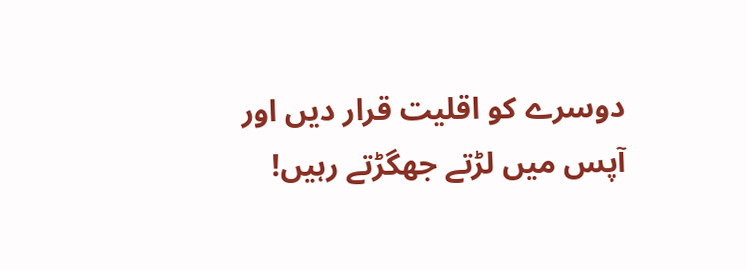دوسرے کو اقلیت قرار دیں اور آپس میں لڑتے جھگڑتے رہیں!